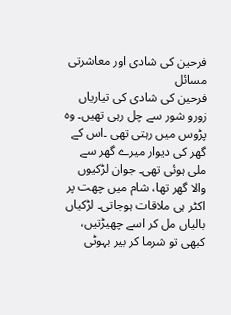فرحین کی شادی اور معاشرتی مسائل
فرحین کی شادی کی تیاریاں زورو شور سے چل رہی تھیں۔ وہ پڑوس میں رہتی تھی ۔اس کے گھر کی دیوار میرے گھر سے ملی ہوئی تھی۔ جوان لڑکیوں والا گھر تھا، شام میں چھت پر اکٹر ہی ملاقات ہوجاتی۔ لڑکیاں بالیاں مل کر اسے چھیڑتیں، کبھی تو شرما کر بیر بہوٹی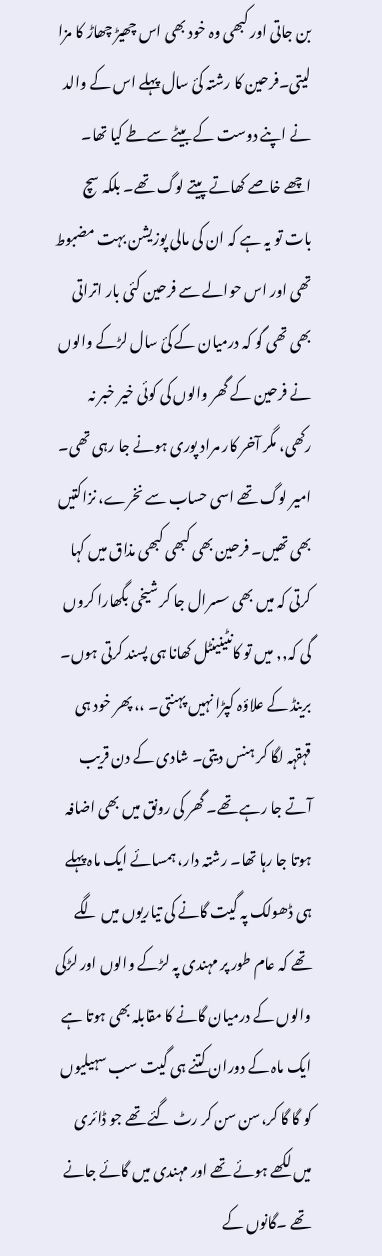بن جاتی اور کبھی وہ خود بھی اس چھیڑ چھاڑ کا مزا لیتی۔فرحین کا رشتہ کئ سال پہلے اس کے والد نے اپنے دوست کے بیٹے سےطے کیا تھا۔ اچھے خاصے کھاتے پیتے لوگ تھے۔ بلکہ سچ بات تو یہ ہے کہ ان کی مالی پوزیشن بہت مضبوط تھی اور اس حوالے سے فرحین کئی بار اتراتی بھی تھی گو کہ درمیان کے کئ سال لڑکے والوں نے فرحین کے گھر والوں کی کوئی خیر خبر نہ رکھی، مگر آخر کار مراد پوری ہونے جا رہی تھی۔ امیر لوگ تھے اسی حساب سے نخرے، نزاکتیں بھی تھیں۔ فرحین بھی کبھی کبھی مذاق میں کہا کرتی کہ میں بھی سسرال جا کر شیخی بگھارا کروں گی کہ,, میں تو کانٹینینٹل کھانا ہی پسند کرتی ہوں۔ برینڈ کے علاؤہ کپڑا نہیں پہنتی۔ ،، پھر خود ہی قہقہہ لگا کر ہنس دیتی۔ شادی کے دن قریب آتے جا رہے تھے۔ گھر کی رونق میں بھی اضافہ ہوتا جا رہا تھا۔ رشتہ دار، ہمسائے ایک ماہ پہلے ہی ڈھولک پہ گیت گانے کی تیاریوں میں لگے تھے کہ عام طور پر مہندی پہ لڑکے والوں اور لڑکی والوں کے درمیان گانے کا مقابلہ بھی ہوتا ہے ایک ماہ کے دوران کتنے ہی گیت سب سہیلیوں کو گا گا کر،سن سن کر رٹ گئے تھے جو ڈائری میں لکھے ہوئے تھے اور مہندی میں گائے جانے تھے ۔گانوں کے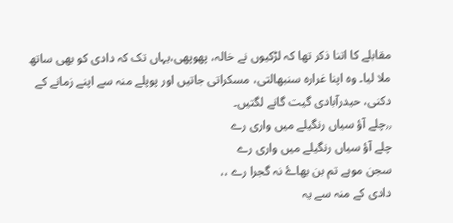مقابلے کا اتنا ذکر تھا کہ لڑکیوں نے خالہ، پھوپھی،یہاں تک کہ دادی کو بھی ساتھ ملا لیا۔ وہ اپنا غرارہ سنبھالتی، مسکراتی جاتیں اور پوپلے منہ سے اپنے زمانے کے دکنی، حیدرآبادی گیت گانے لگتیں۔
٫٫چلے آؤ سیاں رنگیلے میں واری رے
چلے آؤ سیاں رنگیلے میں واری رے
سجن موہے تم بن بھاۓ نہ گجرا رے ،،
دادی کے منہ سے یہ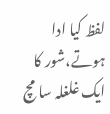لفظ کیا ادا ہوتے،شور کا ایک غلغلہ سا مچ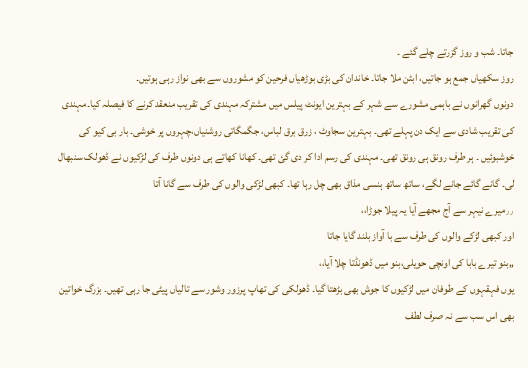جاتا۔ شب و روز گزرتے چلے گئے ۔
روز سکھیاں جمع ہو جاتیں، ابٹن ملا جاتا۔ خاندان کی بڑی بوڑھیاں فرحین کو مشوروں سے بھی نواز رہی ہوتیں۔
دونوں گھرانوں نے باہمی مشورے سے شہر کے بہترین ایونٹ پیلس میں مشترکہ مہندی کی تقریب منعقد کرنے کا فیصلہ کیا۔مہندی کی تقریب شادی سے ایک دن پہلے تھی۔ بہترین سجاوٹ ، زرق برق لباس، جگمگاتی روشنیاں،چہروں پر خوشی۔ بار بی کیو کی خوشبوئیں ۔ ہر طرف رونق ہی رونق تھی۔ مہندی کی رسم ادا کر دی گئ تھی۔ کھانا کھاتے ہی دونوں طرف کی لڑکیوں نے ڈھولک سنبھال لی۔ گانے گائے جانے لگے، ساتھ ساتھ ہنسی مذاق بھی چل رہا تھا۔ کبھی لڑکی والوں کی طرف سے گانا آتا
٫٫میرے نیہر سے آج مجھے آیا یہ پیلا جوڑا،،
اور کبھی لڑکے والوں کی طرف سے با آواز بلند گایا جاتا
,,بنو تیرے بابا کی اونچی حویلی،بنو میں ڈھونڈتا چلا آیا،،
یوں فہقہوں کے طوفان میں لڑکیوں کا جوش بھی بڑھتا گیا۔ ڈھولکی کی تھاپ پرزور وشور سے تالیاں پیٹی جا رہی تھیں۔ بزرگ خواتین بھی اس سب سے نہ صرف لطف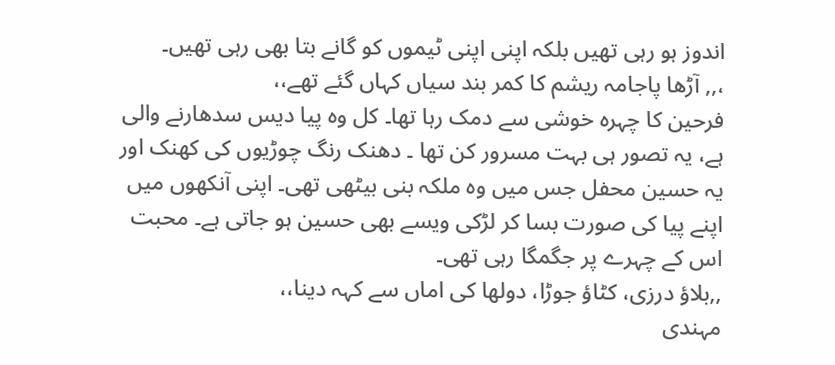اندوز ہو رہی تھیں بلکہ اپنی اپنی ٹیموں کو گانے بتا بھی رہی تھیں۔
،,, آڑھا پاجامہ ریشم کا کمر بند سیاں کہاں گئے تھے،،
فرحین کا چہرہ خوشی سے دمک رہا تھا۔ کل وہ پیا دیس سدھارنے والی ہے، یہ تصور ہی بہت مسرور کن تھا ۔ دھنک رنگ چوڑیوں کی کھنک اور یہ حسین محفل جس میں وہ ملکہ بنی بیٹھی تھی۔ اپنی آنکھوں میں اپنے پیا کی صورت بسا کر لڑکی ویسے بھی حسین ہو جاتی ہے۔ محبت اس کے چہرے پر جگمگا رہی تھی۔
,,بلاؤ درزی، کٹاؤ جوڑا، دولھا کی اماں سے کہہ دینا،،
مہندی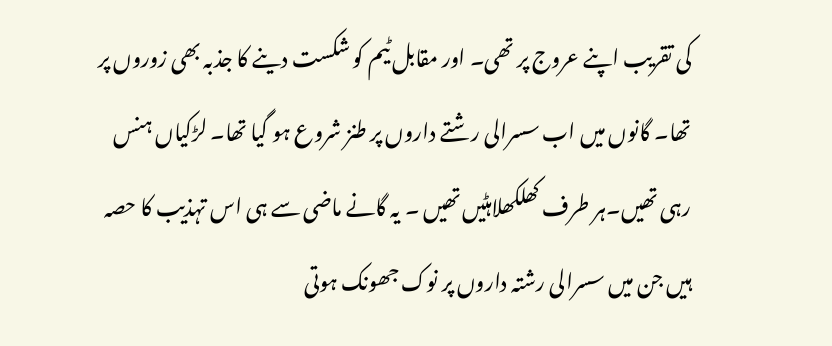کی تقریب اپنے عروج پر تھی۔ اور مقابل ٹیم کو شکست دینے کا جذبہ بھی زوروں پر تھا۔ گانوں میں اب سسرالی رشتے داروں پر طنز شروع ہو گیا تھا۔ لڑکیاں ہنس رہی تھیں۔ہر طرف کھلکھلاہٹیں تھیں ۔ یہ گانے ماضی سے ہی اس تہذیب کا حصہ ہیں جن میں سسرالی رشتہ داروں پر نوک جھونک ہوتی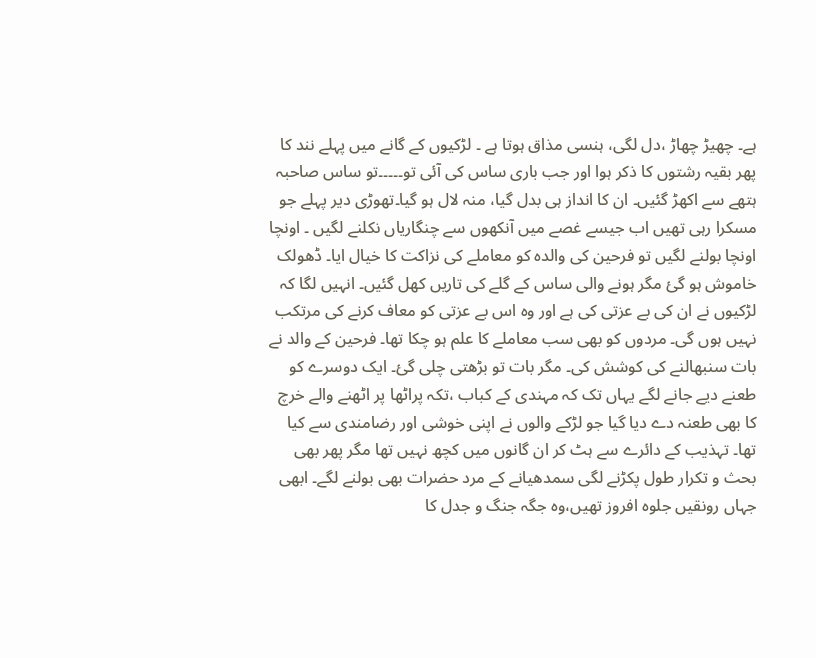ہے۔ چھیڑ چھاڑ ،دل لگی، ہنسی مذاق ہوتا ہے ۔ لڑکیوں کے گانے میں پہلے نند کا پھر بقیہ رشتوں کا ذکر ہوا اور جب باری ساس کی آئی تو۔۔۔۔۔تو ساس صاحبہ ہتھے سے اکھڑ گئیں۔ ان کا انداز ہی بدل گیا، منہ لال ہو گیا۔تھوڑی دیر پہلے جو مسکرا رہی تھیں اب جیسے غصے میں آنکھوں سے چنگاریاں نکلنے لگیں ۔ اونچا اونچا بولنے لگیں تو فرحین کی والدہ کو معاملے کی نزاکت کا خیال ایا۔ ڈھولک خاموش ہو گئ مگر ہونے والی ساس کے گلے کی تاریں کھل گئیں۔ انہیں لگا کہ لڑکیوں نے ان کی بے عزتی کی ہے اور وہ اس بے عزتی کو معاف کرنے کی مرتکب نہیں ہوں گی۔ مردوں کو بھی سب معاملے کا علم ہو چکا تھا۔ فرحین کے والد نے بات سنبھالنے کی کوشش کی۔ مگر بات تو بڑھتی چلی گئ۔ ایک دوسرے کو طعنے دیے جانے لگے یہاں تک کہ مہندی کے کباب ،تکہ پراٹھا پر اٹھنے والے خرچ کا بھی طعنہ دے دیا گیا جو لڑکے والوں نے اپنی خوشی اور رضامندی سے کیا تھا۔ تہذیب کے دائرے سے ہٹ کر ان گانوں میں کچھ نہیں تھا مگر پھر بھی بحث و تکرار طول پکڑنے لگی سمدھیانے کے مرد حضرات بھی بولنے لگے۔ ابھی جہاں رونقیں جلوہ افروز تھیں،وہ جگہ جنگ و جدل کا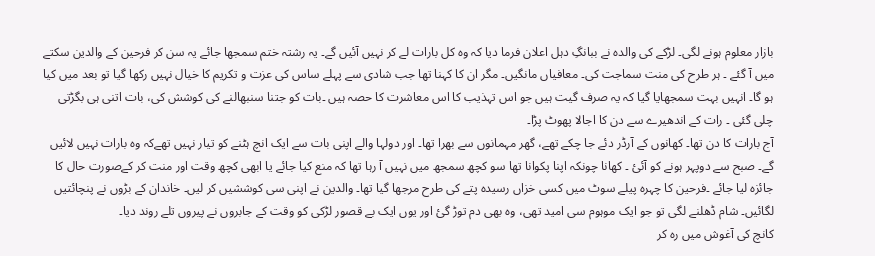بازار معلوم ہونے لگی۔ لڑکے کی والدہ نے ببانگِ دہل اعلان فرما دیا کہ وہ کل بارات لے کر نہیں آئیں گے۔ یہ رشتہ ختم سمجھا جائے یہ سن کر فرحین کے والدین سکتے میں آ گئے ۔ ہر طرح کی منت سماجت کی۔ معافیاں مانگیں۔ مگر ان کا کہنا تھا جب شادی سے پہلے ساس کی عزت و تکریم کا خیال نہیں رکھا گیا تو بعد میں کیا ہو گا۔ انہیں بہت سمجھایا گیا کہ یہ صرف گیت ہیں جو اس تہذیب کا اس معاشرت کا حصہ ہیں ۔بات کو جتنا سنبھالنے کی کوشش کی، بات اتنی ہی بگڑتی چلی گئی ۔ رات کے اندھیرے سے دن کا اجالا پھوٹ پڑا۔
آج بارات کا دن تھا۔ کھانوں کے آرڈر دئے جا چکے تھے، گھر مہمانوں سے بھرا تھا۔ اور دولہا والے اپنی بات سے ایک انچ ہٹنے کو تیار نہیں تھےکہ وہ بارات نہیں لائیں گے۔ صبح سے دوپہر ہونے کو آئئ ۔ کھانا چونکہ اپنا پکوانا تھا سو کچھ سمجھ میں نہیں آ رہا تھا کہ منع کیا جائے یا ابھی کچھ وقت اور منت کر کےصورت حال کا جائزہ لیا جائے ۔فرحین کا چہرہ پیلے سوٹ میں کسی خزاں رسیدہ پتے کی طرح مرجھا گیا تھا۔ والدین نے اپنی سی کوششیں کر لیں۔ خاندان کے بڑوں نے پنچائتیں لگائیں۔ شام ڈھلنے لگی تو جو ایک موہوم سی امید تھی، وہ بھی دم توڑ گئ اور یوں ایک بے قصور لڑکی کو وقت کے جابروں نے پیروں تلے روند دیا۔
کانچ کی آغوش میں رہ کر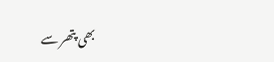بھی پتھر سے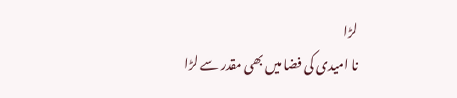لڑا
نا امیدی کی فضا میں بھی مقدر سے لڑا